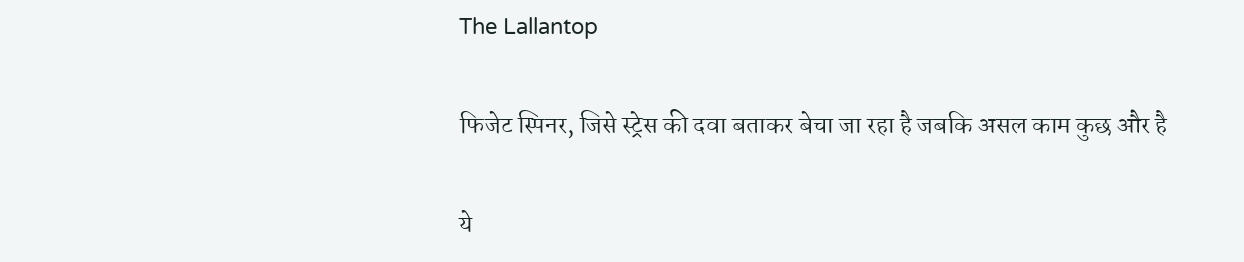The Lallantop

फिजेट स्पिनर, जिसे स्ट्रेस की दवा बताकर बेचा जा रहा है जबकि असल काम कुछ और है

ये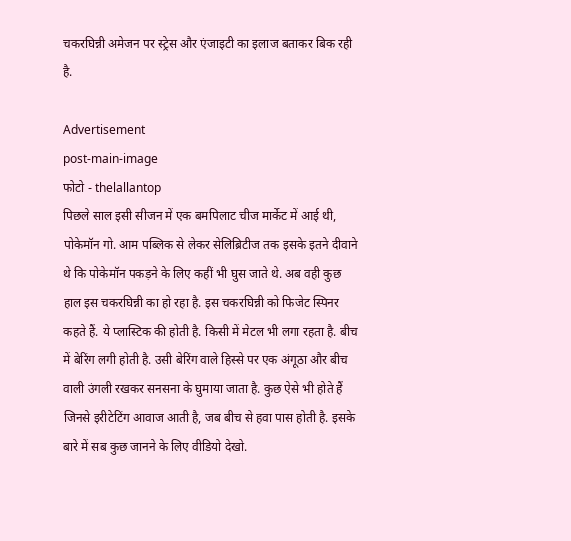चकरघिन्नी अमेजन पर स्ट्रेस और एंजाइटी का इलाज बताकर बिक रही है.

Advertisement
post-main-image
फोटो - thelallantop
पिछले साल इसी सीजन में एक बमपिलाट चीज मार्केट में आई थी, पोकेमॉन गो. आम पब्लिक से लेकर सेलिब्रिटीज तक इसके इतने दीवाने थे कि पोकेमॉन पकड़ने के लिए कहीं भी घुस जाते थे. अब वही कुछ हाल इस चकरघिन्नी का हो रहा है. इस चकरघिन्नी को फिजेट स्पिनर कहते हैं. ये प्लास्टिक की होती है. किसी में मेटल भी लगा रहता है. बीच में बेरिंग लगी होती है. उसी बेरिंग वाले हिस्से पर एक अंगूठा और बीच वाली उंगली रखकर सनसना के घुमाया जाता है. कुछ ऐसे भी होते हैं जिनसे इरीटेटिंग आवाज आती है, जब बीच से हवा पास होती है. इसके बारे में सब कुछ जानने के लिए वीडियो देखो.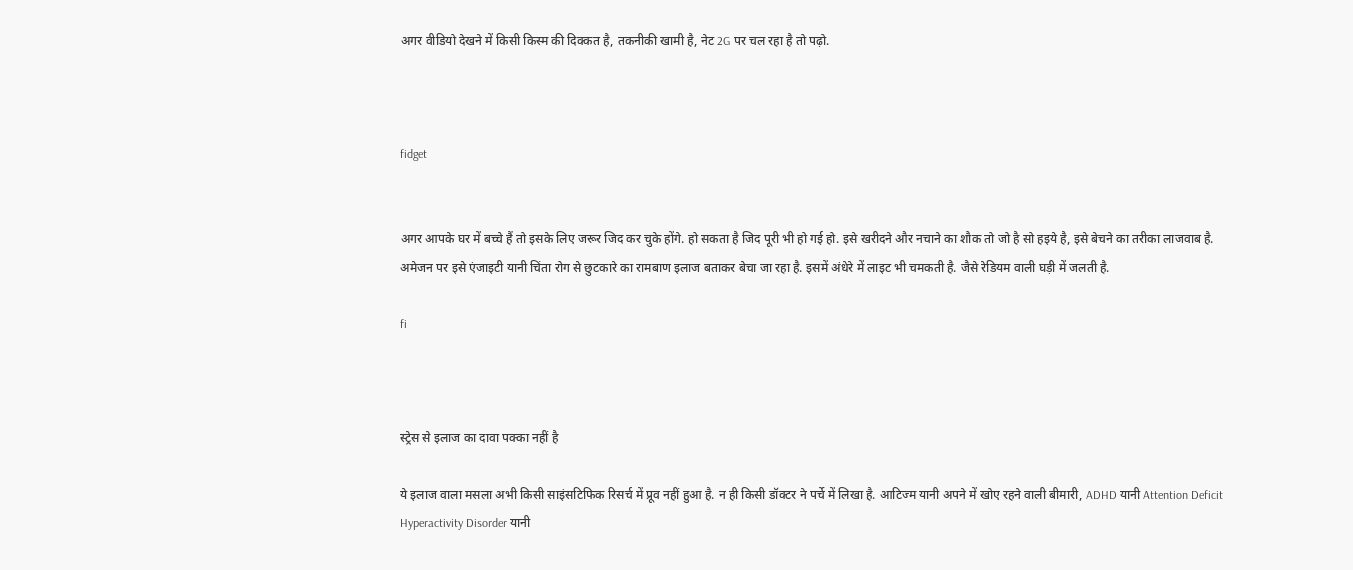अगर वीडियो देखने में किसी किस्म की दिक्कत है, तकनीकी खामी है, नेट 2G पर चल रहा है तो पढ़ो.



fidget


अगर आपके घर में बच्चे हैं तो इसके लिए जरूर जिद कर चुके होंगे. हो सकता है जिद पूरी भी हो गई हो. इसे खरीदने और नचाने का शौक तो जो है सो हइये है, इसे बेचने का तरीका लाजवाब है. अमेजन पर इसे एंजाइटी यानी चिंता रोग से छुटकारे का रामबाण इलाज बताकर बेचा जा रहा है. इसमें अंधेरे में लाइट भी चमकती है. जैसे रेडियम वाली घड़ी में जलती है.

fi



स्ट्रेस से इलाज का दावा पक्का नहीं है

ये इलाज वाला मसला अभी किसी साइंसटिफिक रिसर्च में प्रूव नहीं हुआ है. न ही किसी डॉक्टर ने पर्चे में लिखा है. आटिज्म यानी अपने में खोए रहने वाली बीमारी, ADHD यानी Attention Deficit Hyperactivity Disorder यानी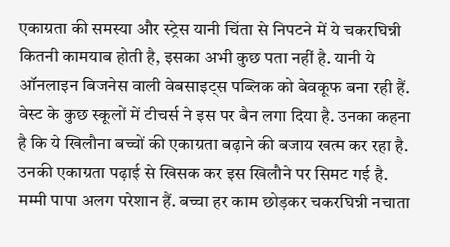एकाग्रता की समस्या और स्ट्रेस यानी चिंता से निपटने में ये चकरघिन्नी कितनी कामयाब होती है, इसका अभी कुछ पता नहीं है. यानी ये ऑनलाइन बिजनेस वाली वेबसाइट्स पब्लिक को बेवकूफ बना रही हैं.
वेस्ट के कुछ स्कूलों में टीचर्स ने इस पर बैन लगा दिया है. उनका कहना है कि ये खिलौना बच्चों की एकाग्रता बढ़ाने की बजाय खत्म कर रहा है. उनकी एकाग्रता पढ़ाई से खिसक कर इस खिलौने पर सिमट गई है. मम्मी पापा अलग परेशान हैं. बच्चा हर काम छोड़कर चकरघिन्नी नचाता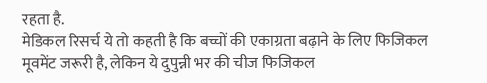रहता है.
मेडिकल रिसर्च ये तो कहती है कि बच्चों की एकाग्रता बढ़ाने के लिए फिजिकल मूवमेंट जरूरी है, लेकिन ये दुपुन्नी भर की चीज फिजिकल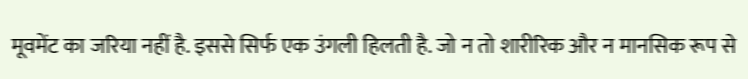मूवमेंट का जरिया नहीं है. इससे सिर्फ एक उंगली हिलती है. जो न तो शारीरिक और न मानसिक रूप से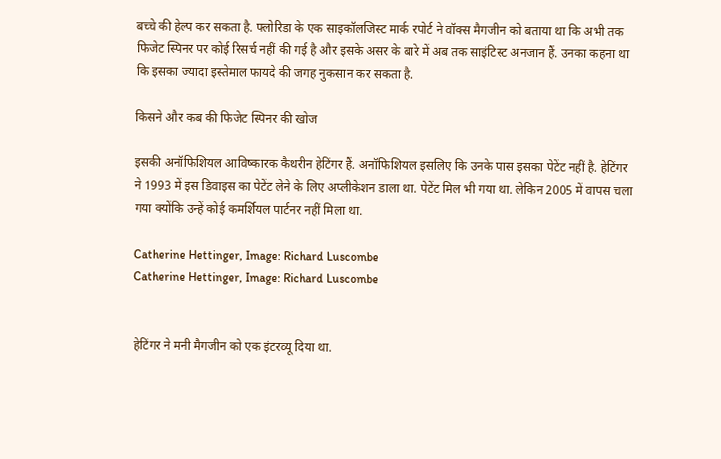बच्चे की हेल्प कर सकता है. फ्लोरिडा के एक साइकॉलजिस्ट मार्क रपोर्ट ने वॉक्स मैगजीन को बताया था कि अभी तक फिजेट स्पिनर पर कोई रिसर्च नहीं की गई है और इसके असर के बारे में अब तक साइंटिस्ट अनजान हैं. उनका कहना था कि इसका ज्यादा इस्तेमाल फायदे की जगह नुकसान कर सकता है.

किसने और कब की फिजेट स्पिनर की खोज

इसकी अनॉफिशियल आविष्कारक कैथरीन हेटिंगर हैं. अनॉफिशियल इसलिए कि उनके पास इसका पेटेंट नहीं है. हेटिंगर ने 1993 में इस डिवाइस का पेटेंट लेने के लिए अप्लीकेशन डाला था. पेटेंट मिल भी गया था. लेकिन 2005 में वापस चला गया क्योंकि उन्हें कोई कमर्शियल पार्टनर नहीं मिला था.

Catherine Hettinger, Image: Richard Luscombe
Catherine Hettinger, Image: Richard Luscombe


हेटिंगर ने मनी मैगजीन को एक इंटरव्यू दिया था.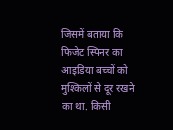जिसमें बताया कि फिजेट स्पिनर का आइडिया बच्चों को मुश्किलों से दूर रखने का था. किसी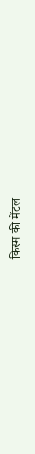किस्म की मेंटल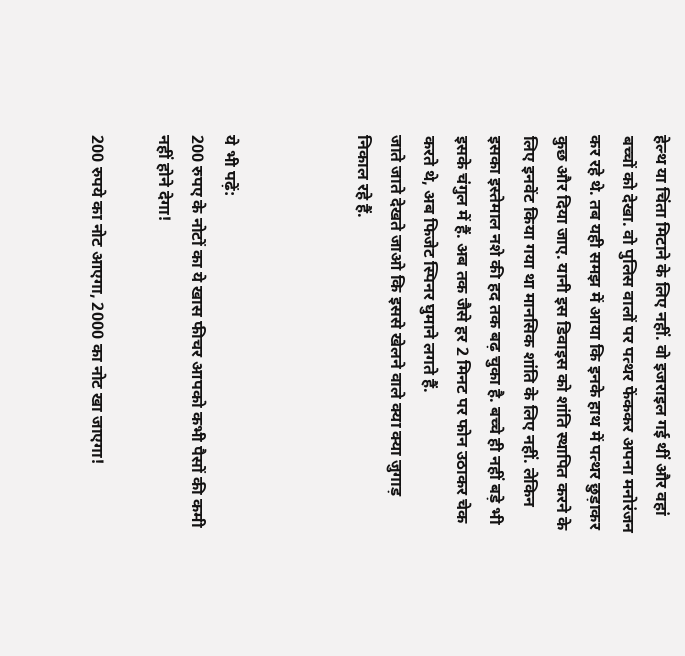हेल्थ या चिंता मिटाने के लिए नहीं. वो इजराइल गई थीं और वहां बच्चों को देखा. वो पुलिस वालों पर पत्थर फेंककर अपना मनोरंजन कर रहे थे. तब यही समझ में आया कि इनके हाथ में पत्थर छुड़ाकर कुछ और दिया जाए. यानी इस डिवाइस को शांति स्थापित करने के लिए इनवेंट किया गया था मानसिक शांति के लिए नहीं. लेकिन इसका इस्तेमाल नशे की हद तक बढ़ चुका है. बच्चे ही नहीं बड़े भी इसके चंगुल में हैं. अब तक जैसे हर 2 मिनट पर फोन उठाकर चेक करते थे, अब फिजेट स्पिनर घुमाने लगते हैं.
जाते जाते देखते जाओ कि इससे खेलने वाले क्या क्या जुगाड़ निकाल रहे हैं.



ये भी पढ़ें:
200 रुपए के नोटों का ये खास फीचर आपको कभी पैसों की कमी नहीं होने देगा!

200 रुपये का नोट आएगा, 2000 का नोट खा जाएगा!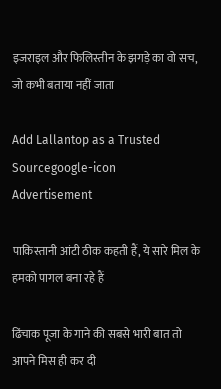इजराइल और फिलिस्तीन के झगड़े का वो सच, जो कभी बताया नहीं जाता

Add Lallantop as a Trusted Sourcegoogle-icon
Advertisement

पाकिस्तानी आंटी ठीक कहती हैं, ये सारे मिल के हमको पागल बना रहे हैं

ढिंचाक पूजा के गाने की सबसे भारी बात तो आपने मिस ही कर दी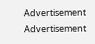Advertisement
Advertisement